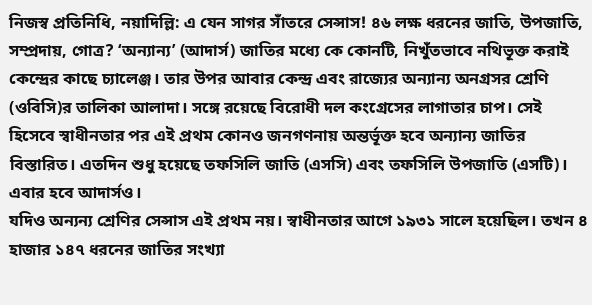নিজস্ব প্রতিনিধি, নয়াদিল্লি: এ যেন সাগর সাঁতরে সেন্সাস! ৪৬ লক্ষ ধরনের জাতি, উপজাতি, সম্প্রদায়, গোত্র? ‘অন্যান্য’ (আদার্স) জাতির মধ্যে কে কোনটি, নিখুঁতভাবে নথিভূক্ত করাই কেন্দ্রের কাছে চ্যালেঞ্জ। তার উপর আবার কেন্দ্র এবং রাজ্যের অন্যান্য অনগ্রসর শ্রেণি (ওবিসি)র তালিকা আলাদা। সঙ্গে রয়েছে বিরোধী দল কংগ্রেসের লাগাতার চাপ। সেই হিসেবে স্বাধীনতার পর এই প্রথম কোনও জনগণনায় অন্তর্ভূক্ত হবে অন্যান্য জাতির বিস্তারিত। এতদিন শুধু হয়েছে তফসিলি জাতি (এসসি) এবং তফসিলি উপজাতি (এসটি)। এবার হবে আদার্সও।
যদিও অন্যন্য শ্রেণির সেন্সাস এই প্রথম নয়। স্বাধীনতার আগে ১৯৩১ সালে হয়েছিল। তখন ৪ হাজার ১৪৭ ধরনের জাতির সংখ্যা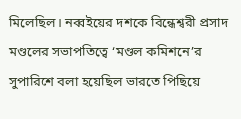মিলেছিল। নব্বইয়ের দশকে বিন্ধেশ্বরী প্রসাদ মণ্ডলের সভাপতিত্বে ‘মণ্ডল কমিশনে’র সুপারিশে বলা হয়েছিল ভারতে পিছিয়ে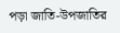পড়া জাতি-উপজাতির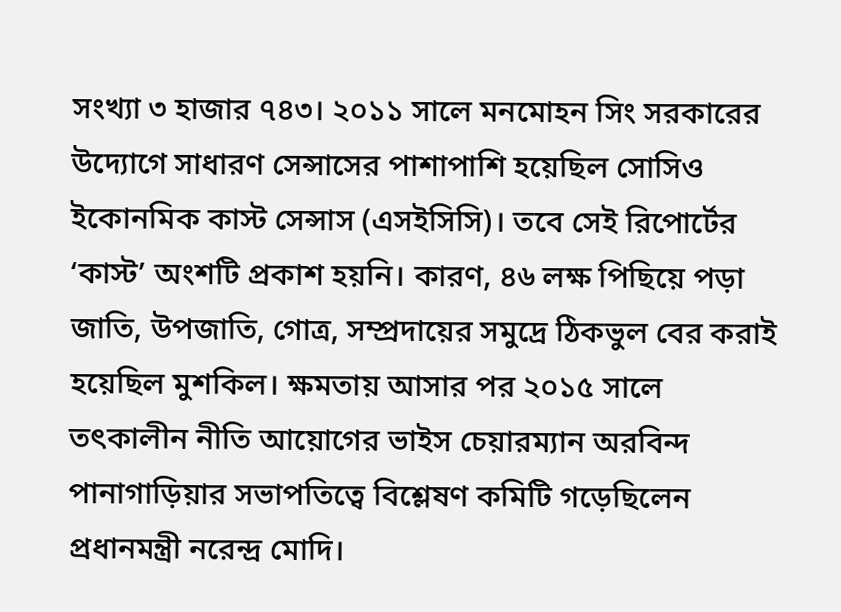সংখ্যা ৩ হাজার ৭৪৩। ২০১১ সালে মনমোহন সিং সরকারের উদ্যোগে সাধারণ সেন্সাসের পাশাপাশি হয়েছিল সোসিও ইকোনমিক কাস্ট সেন্সাস (এসইসিসি)। তবে সেই রিপোর্টের ‘কাস্ট’ অংশটি প্রকাশ হয়নি। কারণ, ৪৬ লক্ষ পিছিয়ে পড়া জাতি, উপজাতি, গোত্র, সম্প্রদায়ের সমুদ্রে ঠিকভুল বের করাই হয়েছিল মুশকিল। ক্ষমতায় আসার পর ২০১৫ সালে তৎকালীন নীতি আয়োগের ভাইস চেয়ারম্যান অরবিন্দ পানাগাড়িয়ার সভাপতিত্বে বিশ্লেষণ কমিটি গড়েছিলেন প্রধানমন্ত্রী নরেন্দ্র মোদি।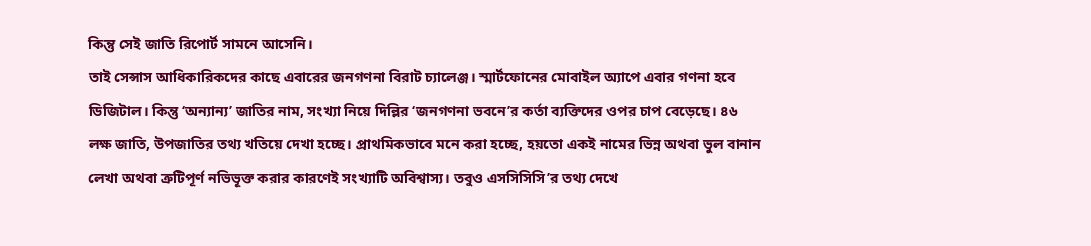কিন্তু সেই জাতি রিপোর্ট সামনে আসেনি।
তাই সেন্সাস আধিকারিকদের কাছে এবারের জনগণনা বিরাট চ্যালেঞ্জ। স্মার্টফোনের মোবাইল অ্যাপে এবার গণনা হবে ডিজিটাল। কিন্তু ‘অন্যান্য’ জাতির নাম, সংখ্যা নিয়ে দিল্লির ‘জনগণনা ভবনে’র কর্তা ব্যক্তিদের ওপর চাপ বেড়েছে। ৪৬ লক্ষ জাতি, উপজাতির তথ্য খতিয়ে দেখা হচ্ছে। প্রাথমিকভাবে মনে করা হচ্ছে, হয়তো একই নামের ভিন্ন অথবা ভুল বানান লেখা অথবা ত্রুটিপূর্ণ নভিভূক্ত করার কারণেই সংখ্যাটি অবিশ্বাস্য। তবুও এসসিসিসি’র তথ্য দেখে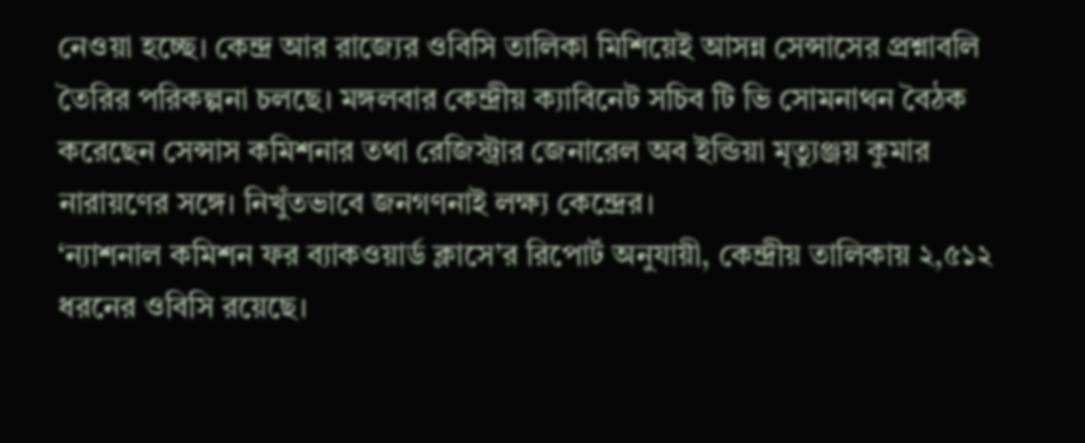নেওয়া হচ্ছে। কেন্দ্র আর রাজ্যের ওবিসি তালিকা মিশিয়েই আসন্ন সেন্সাসের প্রশ্নাবলি তৈরির পরিকল্পনা চলছে। মঙ্গলবার কেন্দ্রীয় ক্যাবিনেট সচিব টি ভি সোমনাথন বৈঠক করেছেন সেন্সাস কমিশনার তথা রেজিস্ট্রার জেনারেল অব ইন্ডিয়া মৃত্যুঞ্জয় কুমার নারায়ণের সঙ্গে। নিখুঁতভাবে জনগণনাই লক্ষ্য কেন্দ্রের।
‘ন্যাশনাল কমিশন ফর ব্যাকওয়ার্ড ক্লাসে’র রিপোর্ট অনুযায়ী, কেন্দ্রীয় তালিকায় ২,৫১২ ধরনের ওবিসি রয়েছে।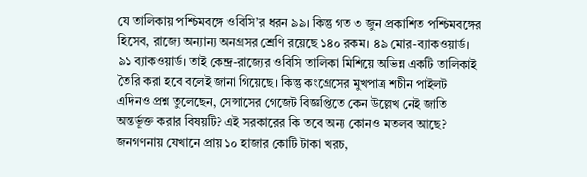যে তালিকায় পশ্চিমবঙ্গে ওবিসি’র ধরন ৯৯। কিন্তু গত ৩ জুন প্রকাশিত পশ্চিমবঙ্গের হিসেব, রাজ্যে অন্যান্য অনগ্রসর শ্রেণি রয়েছে ১৪০ রকম। ৪৯ মোর-ব্যাকওয়ার্ড। ৯১ ব্যাকওয়ার্ড। তাই কেন্দ্র-রাজ্যের ওবিসি তালিকা মিশিয়ে অভিন্ন একটি তালিকাই তৈরি করা হবে বলেই জানা গিয়েছে। কিন্তু কংগ্রেসের মুখপাত্র শচীন পাইলট এদিনও প্রশ্ন তুলেছেন, সেন্সাসের গেজেট বিজ্ঞপ্তিতে কেন উল্লেখ নেই জাতি অন্তর্ভূক্ত করার বিষয়টি? এই সরকারের কি তবে অন্য কোনও মতলব আছে? জনগণনায় যেখানে প্রায় ১০ হাজার কোটি টাকা খরচ,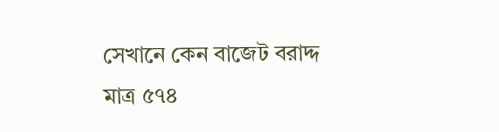সেখানে কেন বাজেট বরাদ্দ মাত্র ৫৭৪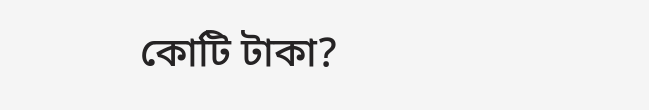কোটি টাকা?